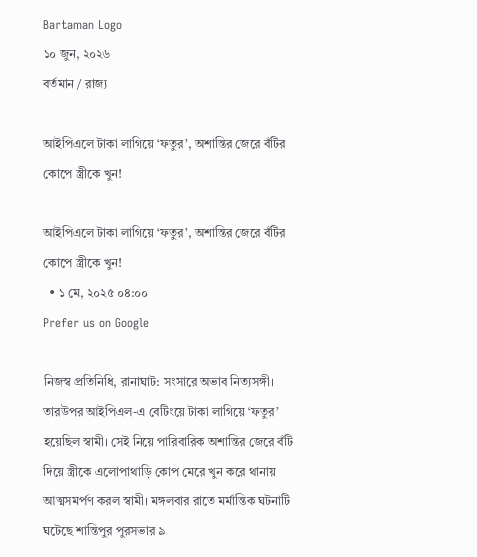Bartaman Logo
১০ জুন, ২০২৬
বর্তমান / রাজ্য

আইপিএলে টাকা লাগিয়ে ‘ফতুর’, অশান্তির জেরে বঁটির কোপে স্ত্রীকে খুন!

আইপিএলে টাকা লাগিয়ে ‘ফতুর’, অশান্তির জেরে বঁটির কোপে স্ত্রীকে খুন!
  • ১ মে, ২০২৫ ০৪:০০
Prefer us on Google

নিজস্ব প্রতিনিধি, রানাঘাট: সংসারে অভাব নিত্যসঙ্গী। তারউপর আইপিএল-এ বেটিংয়ে টাকা লাগিয়ে ‘ফতুর’ হয়েছিল স্বামী। সেই নিয়ে পারিবারিক অশান্তির জেরে বঁটি দিয়ে স্ত্রীকে এলোপাথাড়ি কোপ মেরে খুন করে থানায় আত্মসমর্পণ করল স্বামী। মঙ্গলবার রাতে মর্মান্তিক ঘটনাটি ঘটেছে শান্তিপুর পুরসভার ৯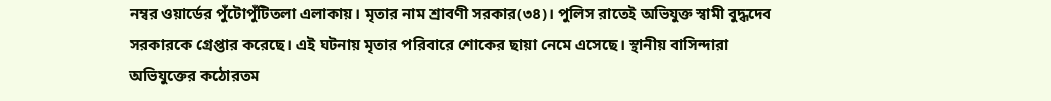নম্বর ওয়ার্ডের পুঁটোপুঁটিতলা এলাকায়। মৃতার নাম শ্রাবণী সরকার(৩৪)। পুলিস রাতেই অভিযুক্ত স্বামী বুদ্ধদেব সরকারকে গ্রেপ্তার করেছে। এই ঘটনায় মৃতার পরিবারে শোকের ছায়া নেমে এসেছে। স্থানীয় বাসিন্দারা অভিযুক্তের কঠোরতম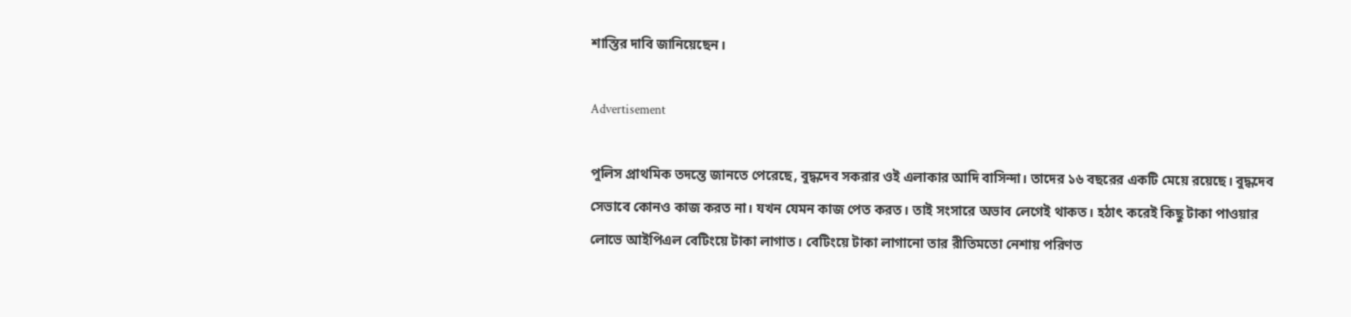শাস্তির দাবি জানিয়েছেন।

Advertisement

পুলিস প্রাথমিক তদন্তে জানতে পেরেছে, বুদ্ধদেব সকরার ওই এলাকার আদি বাসিন্দা। তাদের ১৬ বছরের একটি মেয়ে রয়েছে। বুদ্ধদেব সেভাবে কোনও কাজ করত না। যখন যেমন কাজ পেত করত। তাই সংসারে অভাব লেগেই থাকত। হঠাৎ করেই কিছু টাকা পাওয়ার লোভে আইপিএল বেটিংয়ে টাকা লাগাত। বেটিংয়ে টাকা লাগানো তার রীতিমতো নেশায় পরিণত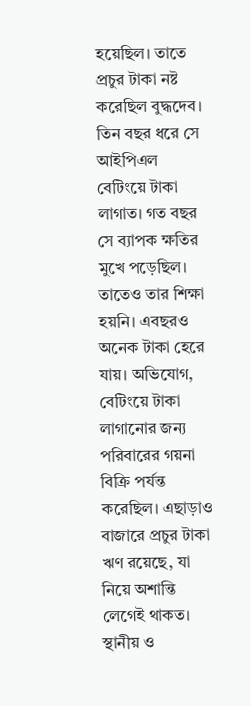হয়েছিল। তাতে প্রচুর টাকা নষ্ট করেছিল বুদ্ধদেব। তিন বছর ধরে সে আইপিএল বেটিংয়ে টাকা লাগাত। গত বছর সে ব্যাপক ক্ষতির মুখে পড়েছিল। তাতেও তার শিক্ষা হয়নি। এবছরও অনেক টাকা হেরে যায়। অভিযোগ, বেটিংয়ে টাকা লাগানোর জন্য পরিবারের গয়না বিক্রি পর্যন্ত করেছিল। এছাড়াও বাজারে প্রচুর টাকা ঋণ রয়েছে, যা নিয়ে অশান্তি লেগেই থাকত। স্থানীয় ও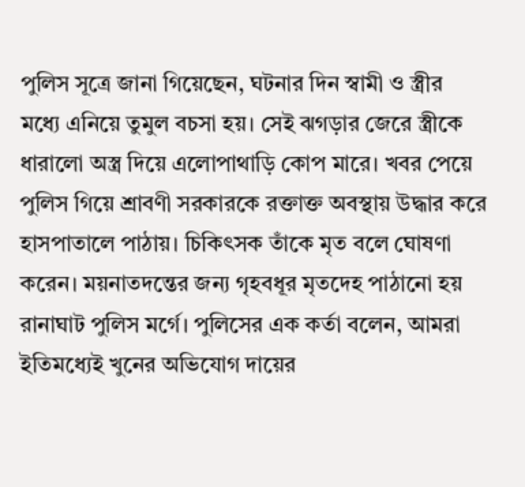পুলিস সূত্রে জানা গিয়েছেন, ঘটনার দিন স্বামী ও স্ত্রীর মধ্যে এনিয়ে তুমুল বচসা হয়। সেই ঝগড়ার জেরে স্ত্রীকে ধারালো অস্ত্র দিয়ে এলোপাথাড়ি কোপ মারে। খবর পেয়ে পুলিস গিয়ে শ্রাবণী সরকারকে রক্তাক্ত অবস্থায় উদ্ধার করে হাসপাতালে পাঠায়। চিকিৎসক তাঁকে মৃত বলে ঘোষণা করেন। ময়নাতদন্তের জন্য গৃহবধূর মৃতদেহ পাঠানো হয় রানাঘাট পুলিস মর্গে। পুলিসের এক কর্তা বলেন, আমরা ইতিমধ্যেই খুনের অভিযোগ দায়ের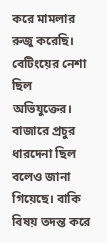করে মামলার রুজু করেছি। বেটিংয়ের নেশা ছিল অভিযুক্তের। বাজারে প্রচুর ধারদেনা ছিল বলেও জানা গিয়েছে। বাকি বিষয় তদন্ত করে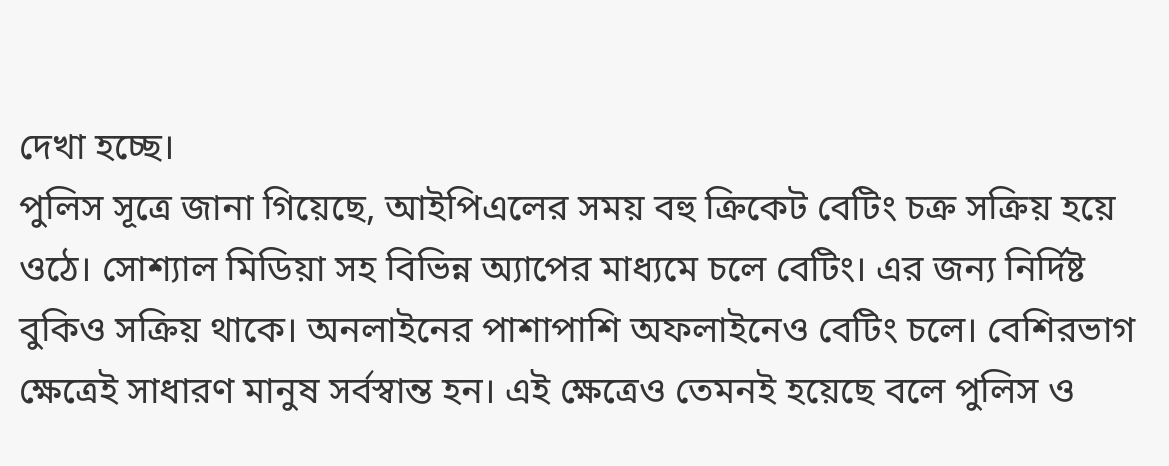দেখা হচ্ছে।
পুলিস সূত্রে জানা গিয়েছে, আইপিএলের সময় বহু ক্রিকেট বেটিং চক্র সক্রিয় হয়ে ওঠে। সোশ্যাল মিডিয়া সহ বিভিন্ন অ্যাপের মাধ্যমে চলে বেটিং। এর জন্য নির্দিষ্ট বুকিও সক্রিয় থাকে। অনলাইনের পাশাপাশি অফলাইনেও বেটিং চলে। বেশিরভাগ ক্ষেত্রেই সাধারণ মানুষ সর্বস্বান্ত হন। এই ক্ষেত্রেও তেমনই হয়েছে বলে পুলিস ও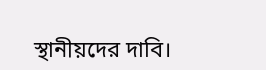স্থানীয়দের দাবি।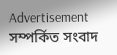Advertisement
সম্পর্কিত সংবাদ